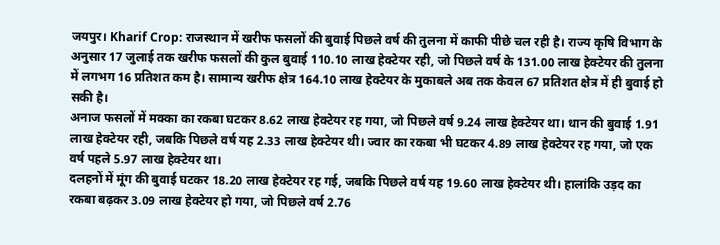जयपुर। Kharif Crop: राजस्थान में खरीफ फसलों की बुवाई पिछले वर्ष की तुलना में काफी पीछे चल रही है। राज्य कृषि विभाग के अनुसार 17 जुलाई तक खरीफ फसलों की कुल बुवाई 110.10 लाख हेक्टेयर रही, जो पिछले वर्ष के 131.00 लाख हेक्टेयर की तुलना में लगभग 16 प्रतिशत कम है। सामान्य खरीफ क्षेत्र 164.10 लाख हेक्टेयर के मुकाबले अब तक केवल 67 प्रतिशत क्षेत्र में ही बुवाई हो सकी है।
अनाज फसलों में मक्का का रकबा घटकर 8.62 लाख हेक्टेयर रह गया, जो पिछले वर्ष 9.24 लाख हेक्टेयर था। धान की बुवाई 1.91 लाख हेक्टेयर रही, जबकि पिछले वर्ष यह 2.33 लाख हेक्टेयर थी। ज्वार का रकबा भी घटकर 4.89 लाख हेक्टेयर रह गया, जो एक वर्ष पहले 5.97 लाख हेक्टेयर था।
दलहनों में मूंग की बुवाई घटकर 18.20 लाख हेक्टेयर रह गई, जबकि पिछले वर्ष यह 19.60 लाख हेक्टेयर थी। हालांकि उड़द का रकबा बढ़कर 3.09 लाख हेक्टेयर हो गया, जो पिछले वर्ष 2.76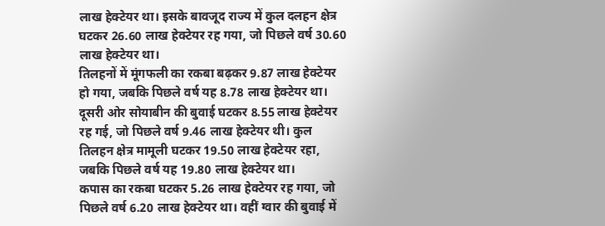लाख हेक्टेयर था। इसके बावजूद राज्य में कुल दलहन क्षेत्र घटकर 26.60 लाख हेक्टेयर रह गया, जो पिछले वर्ष 30.60 लाख हेक्टेयर था।
तिलहनों में मूंगफली का रकबा बढ़कर 9.87 लाख हेक्टेयर हो गया, जबकि पिछले वर्ष यह 8.78 लाख हेक्टेयर था। दूसरी ओर सोयाबीन की बुवाई घटकर 8.55 लाख हेक्टेयर रह गई, जो पिछले वर्ष 9.46 लाख हेक्टेयर थी। कुल तिलहन क्षेत्र मामूली घटकर 19.50 लाख हेक्टेयर रहा, जबकि पिछले वर्ष यह 19.80 लाख हेक्टेयर था।
कपास का रकबा घटकर 5.26 लाख हेक्टेयर रह गया, जो पिछले वर्ष 6.20 लाख हेक्टेयर था। वहीं ग्वार की बुवाई में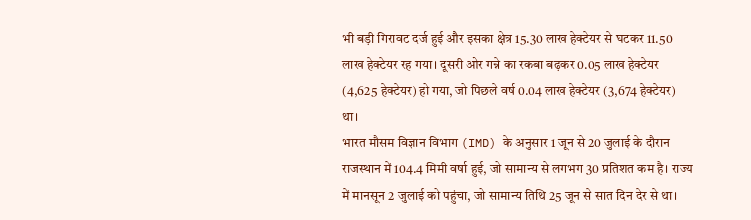भी बड़ी गिरावट दर्ज हुई और इसका क्षेत्र 15.30 लाख हेक्टेयर से घटकर 11.50 लाख हेक्टेयर रह गया। दूसरी ओर गन्ने का रकबा बढ़कर 0.05 लाख हेक्टेयर (4,625 हेक्टेयर) हो गया, जो पिछले वर्ष 0.04 लाख हेक्टेयर (3,674 हेक्टेयर) था।
भारत मौसम विज्ञान विभाग (IMD) के अनुसार 1 जून से 20 जुलाई के दौरान राजस्थान में 104.4 मिमी वर्षा हुई, जो सामान्य से लगभग 30 प्रतिशत कम है। राज्य में मानसून 2 जुलाई को पहुंचा, जो सामान्य तिथि 25 जून से सात दिन देर से था।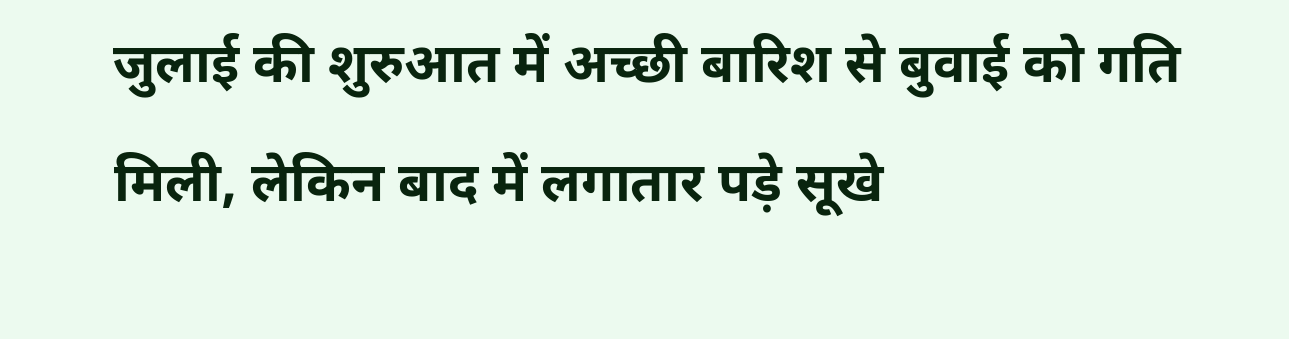जुलाई की शुरुआत में अच्छी बारिश से बुवाई को गति मिली, लेकिन बाद में लगातार पड़े सूखे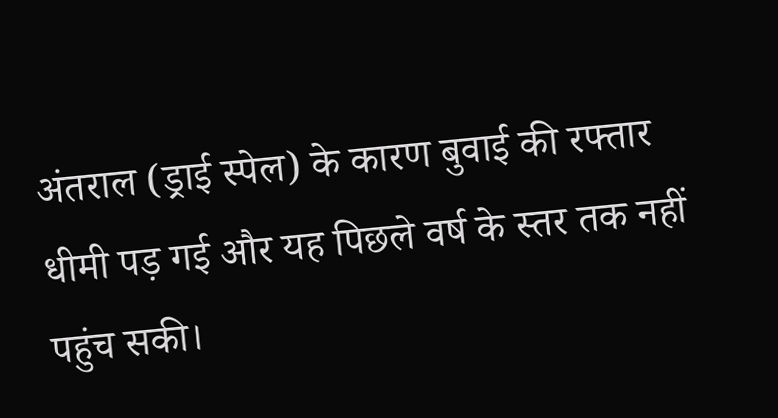अंतराल (ड्राई स्पेल) के कारण बुवाई की रफ्तार धीमी पड़ गई और यह पिछले वर्ष के स्तर तक नहीं पहुंच सकी।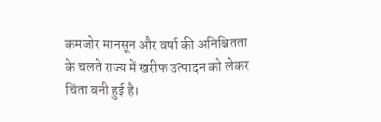कमजोर मानसून और वर्षा की अनिश्चितता के चलते राज्य में खरीफ उत्पादन को लेकर चिंता बनी हुई है।